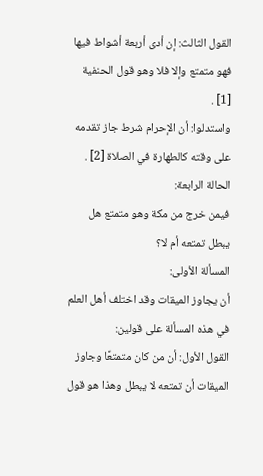القول الثالث: إن أدى أربعة أشواط فيها فهو متمتع وإلا فلا وهو قول الحنفية [1] .
واستدلوا: أن الإحرام شرط جاز تقدمه على وقته كالطهارة في الصلاة [2] .
الحالة الرابعة:
فيمن خرج من مكة وهو متمتع هل يبطل تمتعه أم لا؟
المسألة الأولى:
أن يجاوز الميقات وقد اختلف أهل العلم في هذه المسألة على قولين:
القول الأول: أن من كان متمتعًا وجاوز الميقات أن تمتعه لا يبطل وهذا هو قول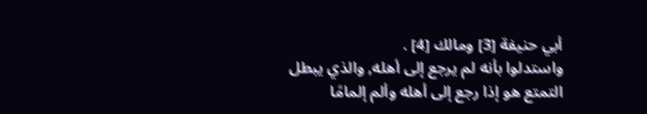أبي حنيفة [3] ومالك [4] .
واستدلوا بأنه لم يرجع إلى أهله, والذي يبطل التمتع هو إذا رجع إلى أهله وألم إلمامًا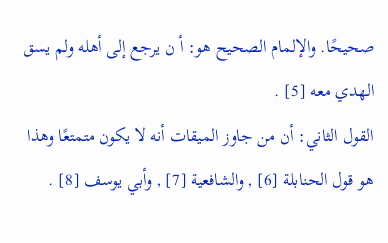صحيحًا. والإلمام الصحيح هو: أ ن يرجع إلى أهله ولم يسق الهدي معه [5] .
القول الثاني: أن من جاوز الميقات أنه لا يكون متمتعًا وهذا هو قول الحنابلة [6] , والشافعية [7] , وأبي يوسف [8] .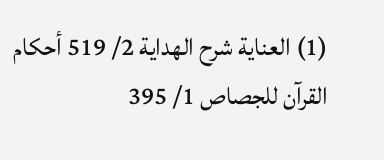(1) العناية شرح الهداية 2/ 519 أحكام القرآن للجصاص 1/ 395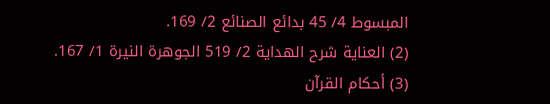المبسوط 4/ 45 بدائع الصنائع 2/ 169.
(2) العناية شرح الهداية 2/ 519 الجوهرة النيرة 1/ 167.
(3) أحكام القرآن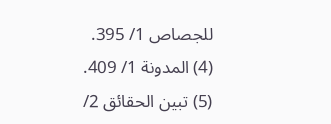للجصاص 1/ 395.
(4) المدونة 1/ 409.
(5) تبين الحقائق 2/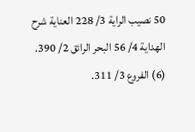50 نصيب الراية 3/ 228 العناية شرح الهداية 4/ 56 البحر الرائق 2/ 390.
(6) الفروع 3/ 311.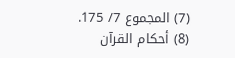(7) المجموع 7/ 175.
(8) أحكام القرآن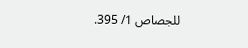للجصاص 1/ 395.